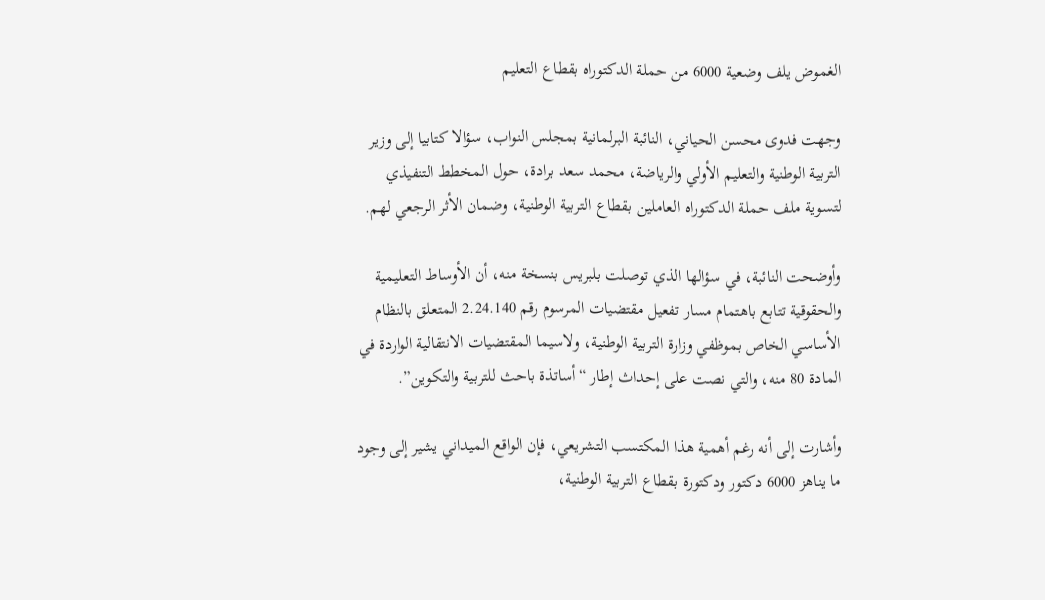الغموض يلف وضعية 6000 من حملة الدكتوراه بقطاع التعليم

وجهت فدوى محسن الحياني، النائبة البرلمانية بمجلس النواب، سؤالا كتابيا إلى وزير التربية الوطنية والتعليم الأولي والرياضة، محمد سعد برادة، حول المخطط التنفيذي لتسوية ملف حملة الدكتوراه العاملين بقطاع التربية الوطنية، وضمان الأثر الرجعي لهم.

وأوضحت النائبة، في سؤالها الذي توصلت بلبريس بنسخة منه، أن الأوساط التعليمية والحقوقية تتابع باهتمام مسار تفعيل مقتضيات المرسوم رقم 2.24.140 المتعلق بالنظام الأساسي الخاص بموظفي وزارة التربية الوطنية، ولاسيما المقتضيات الانتقالية الواردة في المادة 80 منه، والتي نصت على إحداث إطار “أساتذة باحث للتربية والتكوين”.

وأشارت إلى أنه رغم أهمية هذا المكتسب التشريعي، فإن الواقع الميداني يشير إلى وجود ما يناهز 6000 دكتور ودكتورة بقطاع التربية الوطنية،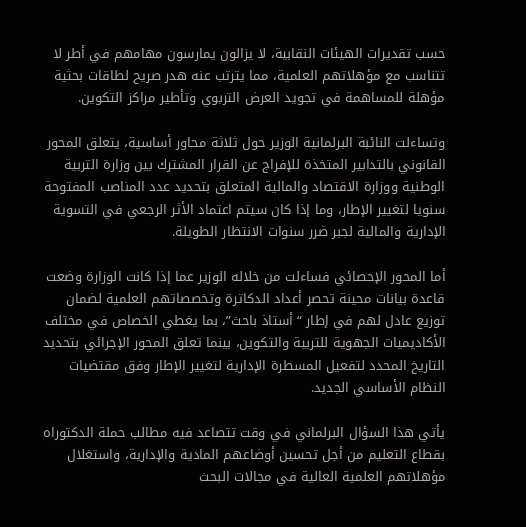حسب تقديرات الهيئات النقابية، لا يزالون يمارسون مهامهم في أطر لا تتناسب مع مؤهلاتهم العلمية، مما يترتب عنه هدر صريح لطاقات بحثية مؤهلة للمساهمة في تجويد العرض التربوي وتأطير مراكز التكوين.

وتساءلت النائبة البرلمانية الوزير حول ثلاثة محاور أساسية، يتعلق المحور القانوني بالتدابير المتخذة للإفراج عن القرار المشترك بين وزارة التربية الوطنية ووزارة الاقتصاد والمالية المتعلق بتحديد عدد المناصب المفتوحة سنويا لتغيير الإطار، وما إذا كان سيتم اعتماد الأثر الرجعي في التسوية الإدارية والمالية لجبر ضرر سنوات الانتظار الطويلة.

أما المحور الإحصائي فساءلت من خلاله الوزير عما إذا كانت الوزارة وضعت قاعدة بيانات محينة تحصر أعداد الدكاترة وتخصصاتهم العلمية لضمان توزيع عادل لهم في إطار “أستاذ باحث”، بما يغطي الخصاص في مختلف الأكاديميات الجهوية للتربية والتكوين، بينما تعلق المحور الإجرائي بتحديد التاريخ المحدد لتفعيل المسطرة الإدارية لتغيير الإطار وفق مقتضيات النظام الأساسي الجديد.

يأتي هذا السؤال البرلماني في وقت تتصاعد فيه مطالب حملة الدكتوراه بقطاع التعليم من أجل تحسين أوضاعهم المادية والإدارية، واستغلال مؤهلاتهم العلمية العالية في مجالات البحث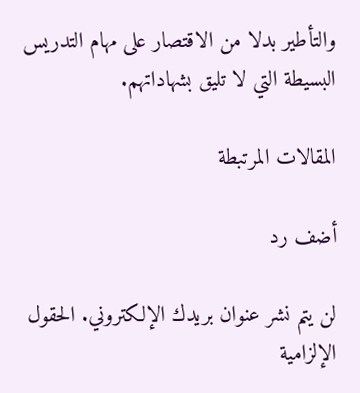والتأطير بدلا من الاقتصار على مهام التدريس البسيطة التي لا تليق بشهاداتهم.

المقالات المرتبطة

أضف رد

لن يتم نشر عنوان بريدك الإلكتروني. الحقول الإلزامية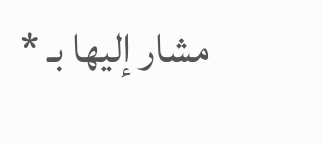مشار إليها بـ *